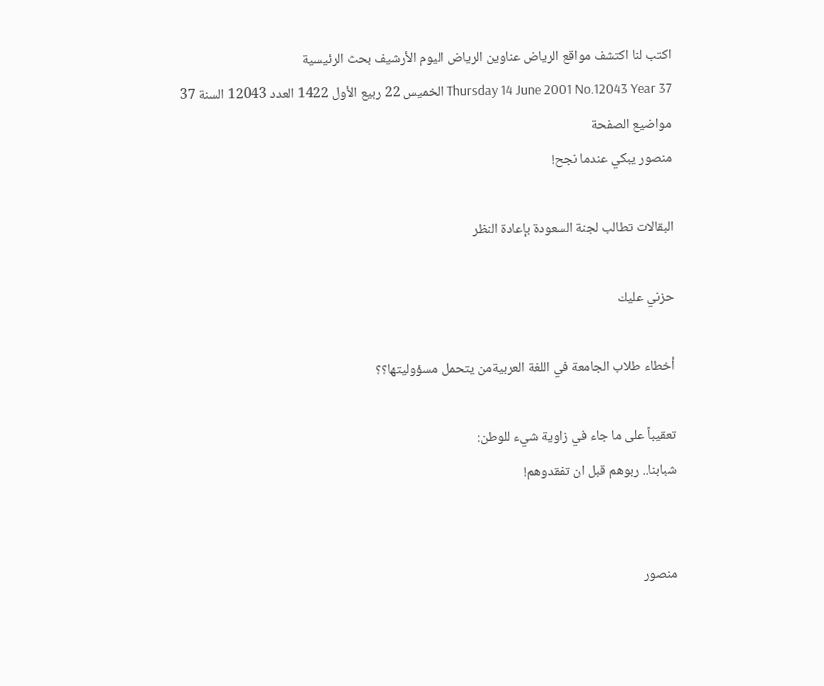اكتب لنا اكتشف مواقع الرياض عناوين الرياض اليوم الأرشيف بحث الرئيسية
Thursday 14 June 2001 No.12043 Year 37 الخميس 22 ربيع الأول 1422 العدد 12043 السنة 37
مواضيع الصفحة
منصور يبكي عندما نجح!

البقالات تطالب لجنة السعودة بإعادة النظر

حزني عليك

أخطاء طلاب الجامعة في اللغة العربيةمن يتحمل مسؤوليتها؟؟

تعقيباً على ما جاء في زاوية شيء للوطن:
شبابنا.. ربوهم قبل ان تفقدوهم!


منصور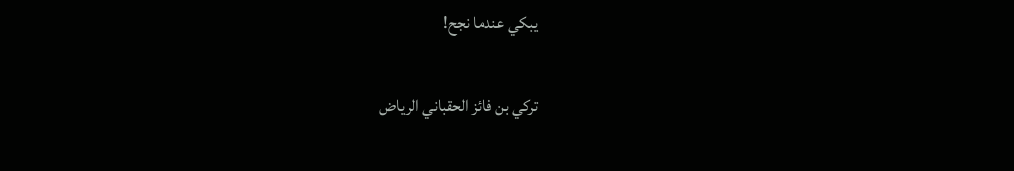يبكي عندما نجح!

تركي بن فائز الحقباني الرياض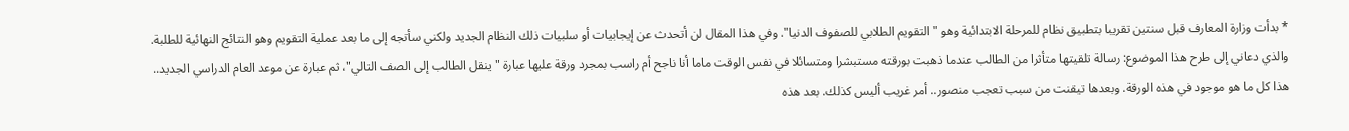* بدأت وزارة المعارف قبل سنتين تقريبا بتطبيق نظام للمرحلة الابتدائية وهو "التقويم الطلابي للصفوف الدنيا". وفي هذا المقال لن أتحدث عن إيجابيات أو سلبيات ذلك النظام الجديد ولكني سأتجه إلى ما بعد عملية التقويم وهو النتائج النهائية للطلبة. والذي دعاني إلى طرح هذا الموضوع: رسالة تلقيتها متأثرا من الطالب عندما ذهبت بورقته مستبشرا ومتسائلا في نفس الوقت ماما أنا ناجح أم راسب بمجرد ورقة عليها عبارة "ينقل الطالب إلى الصف التالي"، ثم عبارة عن موعد العام الدراسي الجديد.. هذا كل ما هو موجود في هذه الورقة. وبعدها تيقنت من سبب تعجب منصور.. أمر غريب أليس كذلك. بعد هذه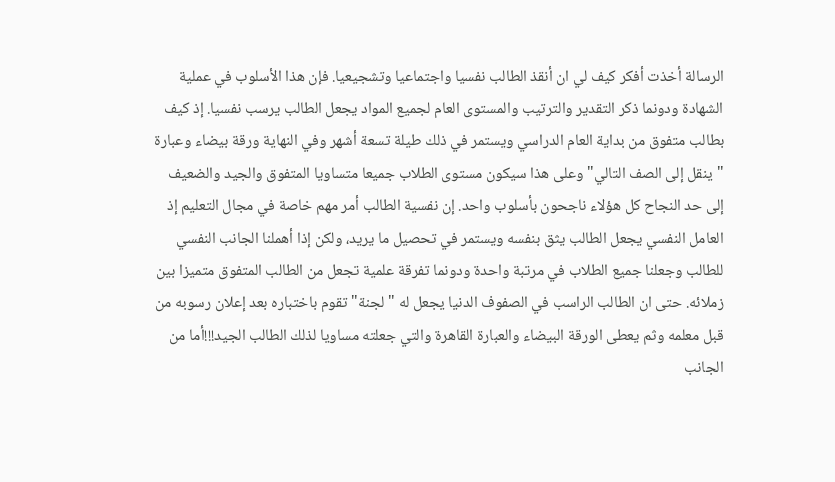الرسالة أخذت أفكر كيف لي ان أنقذ الطالب نفسيا واجتماعيا وتشجيعيا. فإن هذا الأسلوب في عملية الشهادة ودونما ذكر التقدير والترتيب والمستوى العام لجميع المواد يجعل الطالب يرسب نفسيا. إذ كيف بطالب متفوق من بداية العام الدراسي ويستمر في ذلك طيلة تسعة أشهر وفي النهاية ورقة بيضاء وعبارة "ينقل إلى الصف التالي" وعلى هذا سيكون مستوى الطلاب جميعا متساويا المتفوق والجيد والضعيف إلى حد النجاح كل هؤلاء ناجحون بأسلوب واحد. إن نفسية الطالب أمر مهم خاصة في مجال التعليم إذ العامل النفسي يجعل الطالب يثق بنفسه ويستمر في تحصيل ما يريد، ولكن إذا أهملنا الجانب النفسي للطالب وجعلنا جميع الطلاب في مرتبة واحدة ودونما تفرقة علمية تجعل من الطالب المتفوق متميزا بين زملائه. حتى ان الطالب الراسب في الصفوف الدنيا يجعل له "لجنة" تقوم باختباره بعد إعلان رسوبه من قبل معلمه وثم يعطى الورقة البيضاء والعبارة القاهرة والتي جعلته مساويا لذلك الطالب الجيد!!!أما من الجانب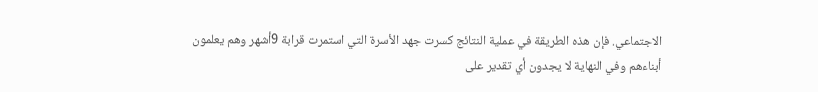الاجتماعي. فإن هذه الطريقة في عملية النتائج كسرت جهد الأسرة التي استمرت قرابة 9أشهر وهم يعلمون أبناءهم وفي النهاية لا يجدون أي تقدير على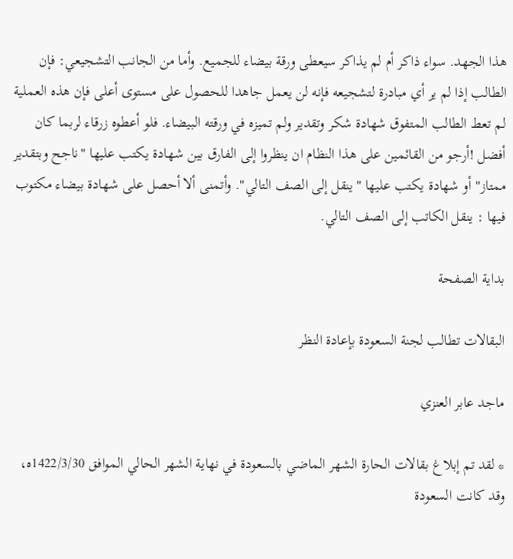هذا الجهد. سواء ذاكر أم لم يذاكر سيعطى ورقة بيضاء للجميع. وأما من الجانب التشجيعي: فإن الطالب إذا لم ير أي مبادرة لتشجيعه فإنه لن يعمل جاهدا للحصول على مستوى أعلى فإن هذه العملية لم تعط الطالب المتفوق شهادة شكر وتقدير ولم تميزه في ورقته البيضاء. فلو أعطوه زرقاء لربما كان أفضل !أرجو من القائمين على هذا النظام ان ينظروا إلى الفارق بين شهادة يكتب عليها "ناجح وبتقدير ممتاز" أو شهادة يكتب عليها "ينقل إلى الصف التالي". وأتمنى ألا أحصل على شهادة بيضاء مكتوب فيها : ينقل الكاتب إلى الصف التالي.

بداية الصفحة

البقالات تطالب لجنة السعودة بإعادة النظر

ماجد عابر العنزي

* لقد تم إبلاغ بقالات الحارة الشهر الماضي بالسعودة في نهاية الشهر الحالي الموافق 1422/3/30ه، وقد كانت السعودة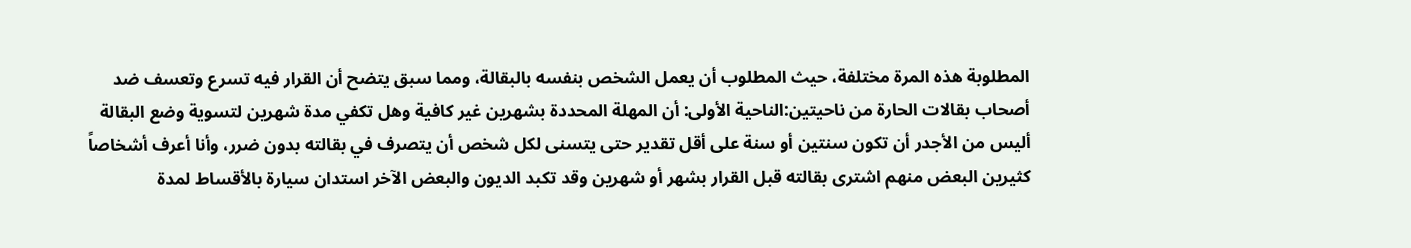المطلوبة هذه المرة مختلفة، حيث المطلوب أن يعمل الشخص بنفسه بالبقالة، ومما سبق يتضح أن القرار فيه تسرع وتعسف ضد أصحاب بقالات الحارة من ناحيتين:الناحية الأولى: أن المهلة المحددة بشهرين غير كافية وهل تكفي مدة شهرين لتسوية وضع البقالة أليس من الأجدر أن تكون سنتين أو سنة على أقل تقدير حتى يتسنى لكل شخص أن يتصرف في بقالته بدون ضرر، وأنا أعرف أشخاصاً كثيرين البعض منهم اشترى بقالته قبل القرار بشهر أو شهرين وقد تكبد الديون والبعض الآخر استدان سيارة بالأقساط لمدة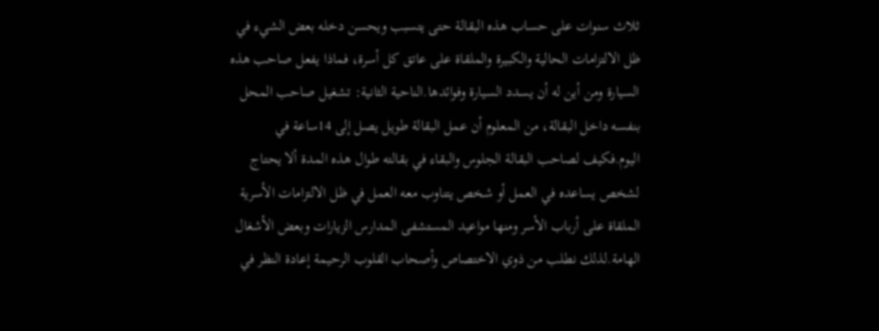ثلاث سنوات على حساب هذه البقالة حتى يتسبب ويحسن دخله بعض الشيء في ظل الالتزامات الحالية والكبيرة والملقاة على عاتق كل أسرة، فماذا يفعل صاحب هذه السيارة ومن أين له أن يسدد السيارة وفوائدها.الناحية الثانية: تشغيل صاحب المحل بنفسه داخل البقالة، من المعلوم أن عمل البقالة طويل يصل إلى 14ساعة في اليوم.فكيف لصاحب البقالة الجلوس والبقاء في بقالته طوال هذه المدة ألا يحتاج لشخص يساعده في العمل أو شخص يتناوب معه العمل في ظل الالتزامات الأسرية الملقاة على أرباب الأسر ومنها مواعيد المستشفى المدارس الزيارات وبعض الأشغال الهامة.لذلك نطلب من ذوي الاختصاص وأصحاب القلوب الرحيمة إعادة النظر في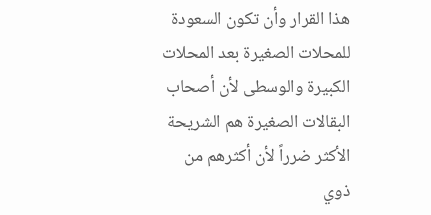هذا القرار وأن تكون السعودة للمحلات الصغيرة بعد المحلات الكبيرة والوسطى لأن أصحاب البقالات الصغيرة هم الشريحة الأكثر ضرراً لأن أكثرهم من ذوي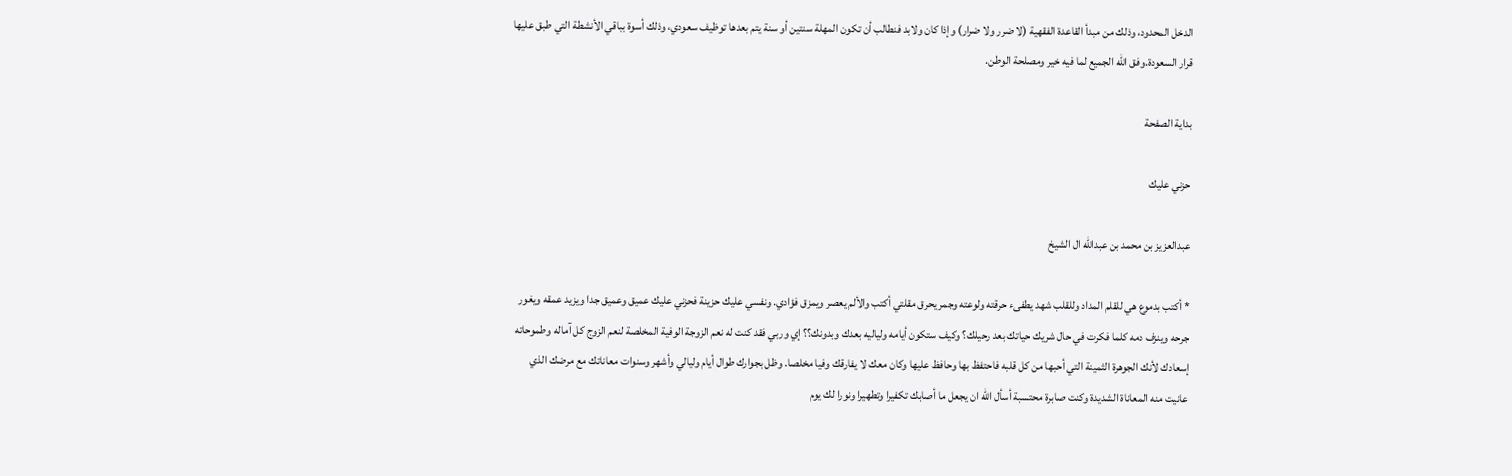الدخل المحدود، وذلك من مبدأ القاعدة الفقهية (لا ضرر ولا ضرار) وإذا كان ولابد فنطالب أن تكون المهلة سنتين أو سنة يتم بعدها توظيف سعودي، وذلك أسوة بباقي الأنشطة التي طبق عليها قرار السعودة.وفق الله الجميع لما فيه خير ومصلحة الوطن.

بداية الصفحة

حزني عليك

عبدالعزيز بن محمد بن عبدالله ال الشيخ

* أكتب بدموع هي للقلم المداد وللقلب شهد يطفىء حرقته ولوعته وجمر يحرق مقلتي أكتب والألم يعصر ويمزق فؤادي. ونفسي عليك حزينة فحزني عليك عميق وعميق جدا ويزيد عمقه ويغور جرحه وينزف دمه كلما فكرت في حال شريك حياتك بعد رحيلك؟ وكيف ستكون أيامه ولياليه بعدك وبدونك؟؟ إي وربي فقد كنت له نعم الزوجة الوفية المخلصة لنعم الزوج كل آماله وطموحاته إسعادك لأنك الجوهرة الثمينة التي أحبها من كل قلبه فاحتفظ بها وحافظ عليها وكان معك لا يفارقك وفيا مخلصا. وظل بجوارك طوال أيام وليالي وأشهر وسنوات معاناتك مع مرضك الذي عانيت منه المعاناة الشديدة وكنت صابرة محتسبة أسأل الله ان يجعل ما أصابك تكفيرا وتطهيرا ونورا لك يوم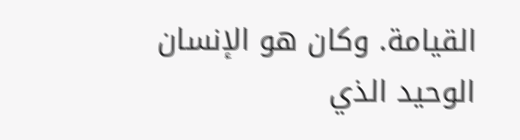القيامة. وكان هو الإنسان الوحيد الذي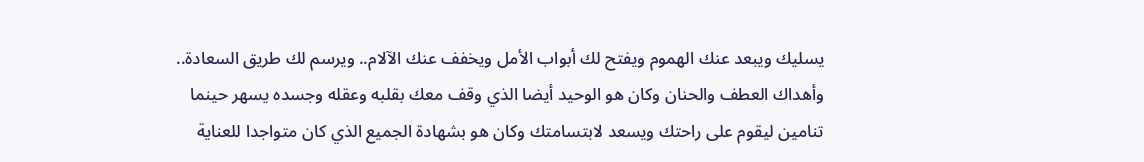يسليك ويبعد عنك الهموم ويفتح لك أبواب الأمل ويخفف عنك الآلام.. ويرسم لك طريق السعادة.. وأهداك العطف والحنان وكان هو الوحيد أيضا الذي وقف معك بقلبه وعقله وجسده يسهر حينما تنامين ليقوم على راحتك ويسعد لابتسامتك وكان هو بشهادة الجميع الذي كان متواجدا للعناية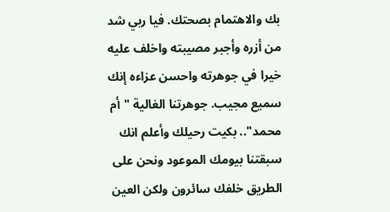بك والاهتمام بصحتك. فيا ربي شد من أزره وأجبر مصيبته واخلف عليه خيرا في جوهرته واحسن عزاءه إنك سميع مجيب. جوهرتنا الغالية "أم محمد".. بكيت رحيلك وأعلم انك سبقتنا بيومك الموعود ونحن على الطريق خلفك سائرون ولكن العين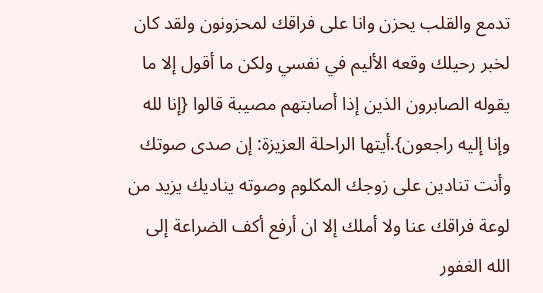تدمع والقلب يحزن وانا على فراقك لمحزونون ولقد كان لخبر رحيلك وقعه الأليم في نفسي ولكن ما أقول إلا ما يقوله الصابرون الذين إذا أصابتهم مصيبة قالوا {إنا لله وإنا إليه راجعون}.أيتها الراحلة العزيزة: إن صدى صوتك وأنت تنادين على زوجك المكلوم وصوته يناديك يزيد من لوعة فراقك عنا ولا أملك إلا ان أرفع أكف الضراعة إلى الله الغفور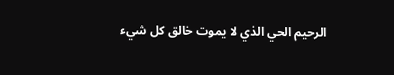الرحيم الحي الذي لا يموت خالق كل شيء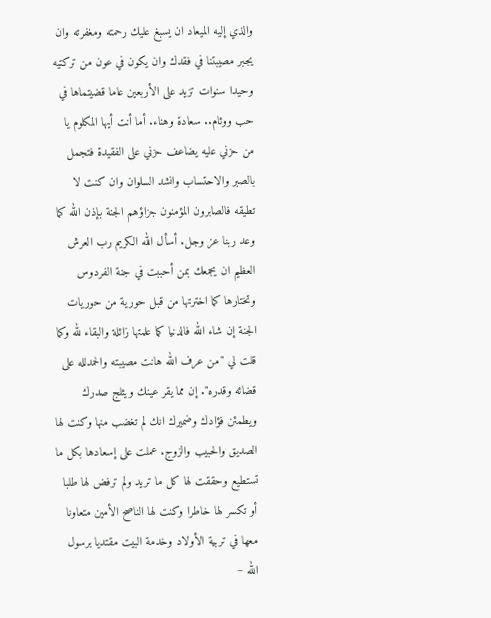والذي إليه الميعاد ان يسبغ عليك رحمته ومغفرته وان يجبر مصيبتنا في فقدك وان يكون في عون من تركتيه وحيدا سنوات تزيد على الأربعين عاما قضيتماها في حب ووئام.. سعادة وهناء. أما أنت أيها المكلوم يا من حزني عليه يضاعف حزني على الفقيدة فتجمل بالصبر والاحتساب وانشد السلوان وان كنت لا تطيقه فالصابرون المؤمنون جزاؤهم الجنة بإذن الله كما وعد ربنا عز وجل. أسأل الله الكريم رب العرش العظيم ان يجمعك بمن أحببت في جنة الفردوس وتختارها كما اخترتها من قبل حورية من حوريات الجنة إن شاء الله فالدنيا كما علمتها زائلة والبقاء لله وكما قلت لي "من عرف الله هانت مصيبته والحمدلله على قضائه وقدره". إن مما يقر عينك ويثلج صدرك ويطمئن فؤادك وضميرك انك لم تغضب منها وكنت لها الصديق والحبيب والزوج. عملت على إسعادها بكل ما تستطيع وحققت لها كل ما تريد ولم ترفض لها طلبا أو تكسر لها خاطرا وكنت لها الناصح الأمين متعاونا معها في تربية الأولاد وخدمة البيت مقتديا برسول الله ~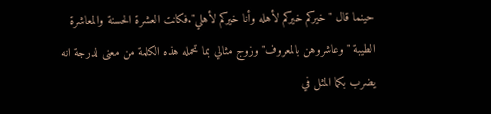حينما قال "خيركم خيركم لأهله وأنا خيركم لأهلي".فكانت العشرة الحسنة والمعاشرة الطيبة "وعاشروهن بالمعروف" وزوج مثالي بما تحمله هذه الكلمة من معنى لدرجة انه يضرب بكما المثل في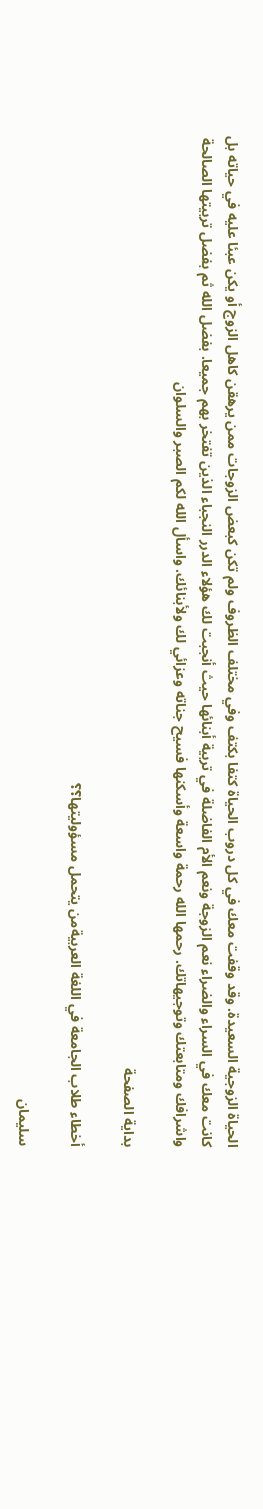الحياة الزوجية السعيدة. وقد وقفت معك في كل دروب الحياة كتفا بكتف وفي مختلف الظروف ولم تكن كبعض الزوجات ممن يرهقن كاهل الزوج أو يكن عبئا عليه في حياته بل كانت معك في السراء والضراء نعم الزوجة ونعم الأم الفاضلة في تربية أبنائها حيث أنجبت لك هؤلاء الدرر النجباء الذين تفتخر بهم جميعا. بفضل الله ثم بفضل تربيتها الصالحة واشرافك ومتابعتك وتوجيهاتك. رحمها الله رحمة واسعة وأسكنها فسيح جناته وعزائي لك ولأبنائك. واسأل الله لكم الصبر والسلوان

بداية الصفحة

أخطاء طلاب الجامعة في اللغة العربيةمن يتحمل مسؤوليتها؟؟

سليمان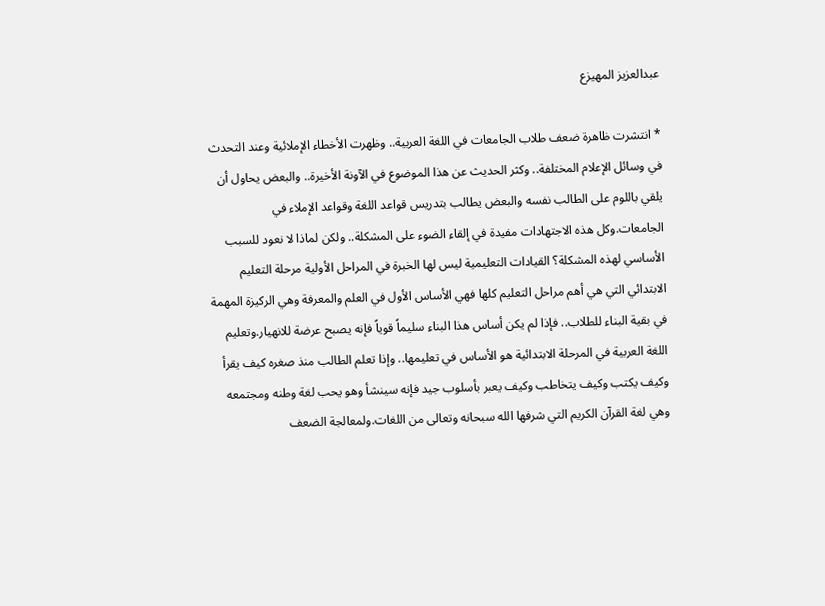عبدالعزيز المهيزع

* انتشرت ظاهرة ضعف طلاب الجامعات في اللغة العربية.. وظهرت الأخطاء الإملائية وعند التحدث في وسائل الإعلام المختلفة.. وكثر الحديث عن هذا الموضوع في الآونة الأخيرة.. والبعض يحاول أن يلقي باللوم على الطالب نفسه والبعض يطالب بتدريس قواعد اللغة وقواعد الإملاء في الجامعات.وكل هذه الاجتهادات مفيدة في إلقاء الضوء على المشكلة.. ولكن لماذا لا نعود للسبب الأساسي لهذه المشكلة؟ القيادات التعليمية ليس لها الخبرة في المراحل الأولية مرحلة التعليم الابتدائي التي هي أهم مراحل التعليم كلها فهي الأساس الأول في العلم والمعرفة وهي الركيزة المهمة في بقية البناء للطلاب.. فإذا لم يكن أساس هذا البناء سليماً قوياً فإنه يصبح عرضة للانهيار.وتعليم اللغة العربية في المرحلة الابتدائية هو الأساس في تعليمها.. وإذا تعلم الطالب منذ صغره كيف يقرأ وكيف يكتب وكيف يتخاطب وكيف يعبر بأسلوب جيد فإنه سينشأ وهو يحب لغة وطنه ومجتمعه وهي لغة القرآن الكريم التي شرفها الله سبحانه وتعالى من اللغات.ولمعالجة الضعف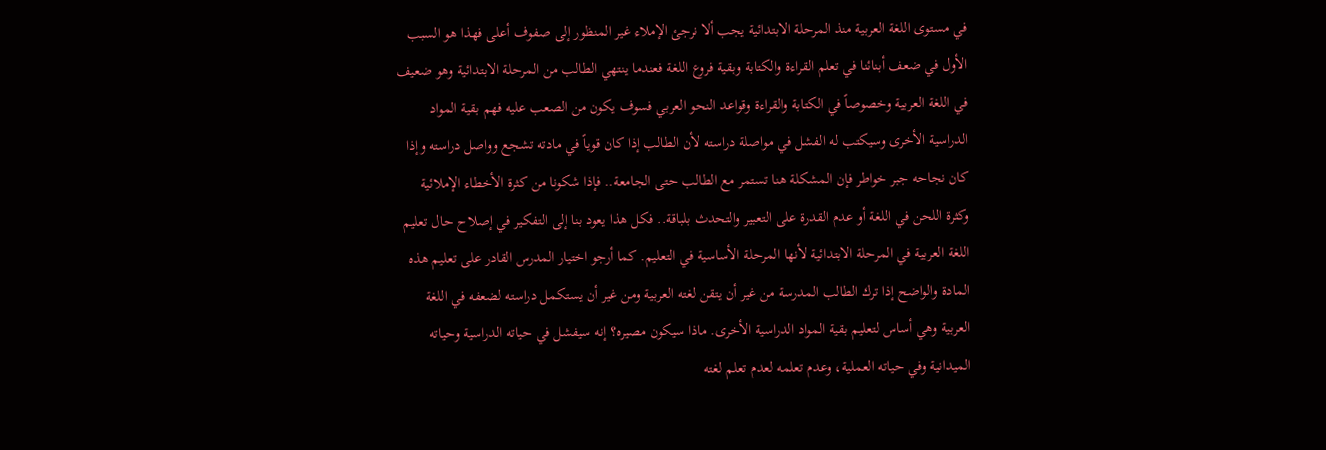في مستوى اللغة العربية منذ المرحلة الابتدائية يجب ألا نرجئ الإملاء غير المنظور إلى صفوف أعلى فهذا هو السبب الأول في ضعف أبنائنا في تعلم القراءة والكتابة وبقية فروع اللغة فعندما ينتهي الطالب من المرحلة الابتدائية وهو ضعيف في اللغة العربية وخصوصاً في الكتابة والقراءة وقواعد النحو العربي فسوف يكون من الصعب عليه فهم بقية المواد الدراسية الأخرى وسيكتب له الفشل في مواصلة دراسته لأن الطالب إذا كان قوياً في مادته تشجع وواصل دراسته وإذا كان نجاحه جبر خواطر فإن المشكلة هنا تستمر مع الطالب حتى الجامعة.. فإذا شكونا من كثرة الأخطاء الإملائية وكثرة اللحن في اللغة أو عدم القدرة على التعبير والتحدث بلباقة.. فكل هذا يعود بنا إلى التفكير في إصلاح حال تعليم اللغة العربية في المرحلة الابتدائية لأنها المرحلة الأساسية في التعليم. كما أرجو اختيار المدرس القادر على تعليم هذه المادة والواضح إذا ترك الطالب المدرسة من غير أن يتقن لغته العربية ومن غير أن يستكمل دراسته لضعفه في اللغة العربية وهي أساس لتعليم بقية المواد الدراسية الأخرى. ماذا سيكون مصيره؟ إنه سيفشل في حياته الدراسية وحياته الميدانية وفي حياته العملية، وعدم تعلمه لعدم تعلم لغته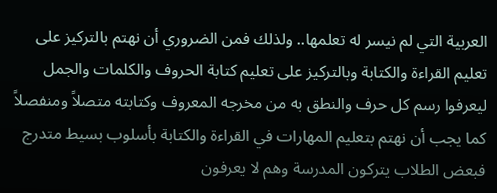العربية التي لم نيسر له تعلمها.. ولذلك فمن الضروري أن نهتم بالتركيز على تعليم القراءة والكتابة وبالتركيز على تعليم كتابة الحروف والكلمات والجمل ليعرفوا رسم كل حرف والنطق به من مخرجه المعروف وكتابته متصلاً ومنفصلاً كما يجب أن نهتم بتعليم المهارات في القراءة والكتابة بأسلوب بسيط متدرج فبعض الطلاب يتركون المدرسة وهم لا يعرفون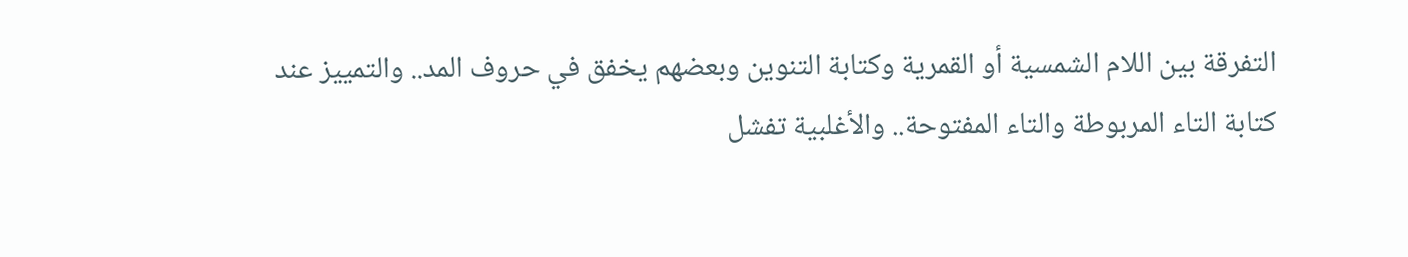التفرقة بين اللام الشمسية أو القمرية وكتابة التنوين وبعضهم يخفق في حروف المد.. والتمييز عند كتابة التاء المربوطة والتاء المفتوحة.. والأغلبية تفشل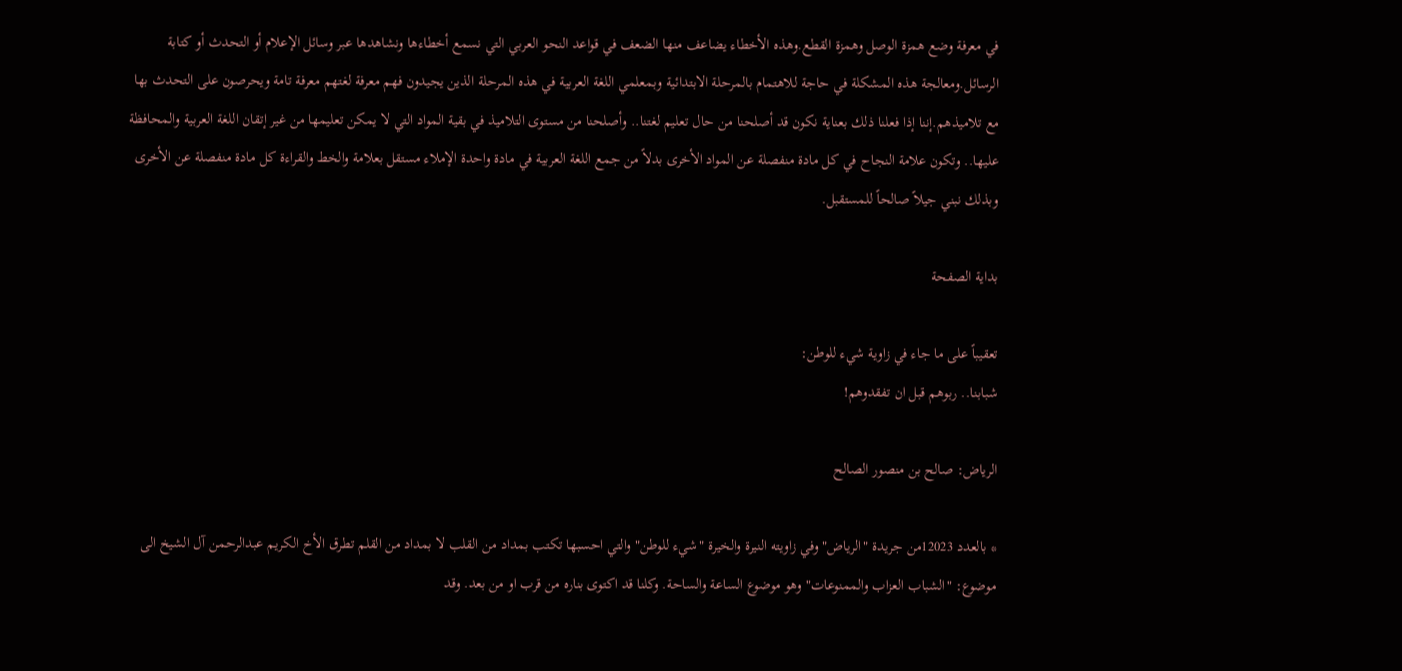في معرفة وضع همزة الوصل وهمزة القطع.وهذه الأخطاء يضاعف منها الضعف في قواعد النحو العربي التي نسمع أخطاءها ونشاهدها عبر وسائل الإعلام أو التحدث أو كتابة الرسائل.ومعالجة هذه المشكلة في حاجة للاهتمام بالمرحلة الابتدائية وبمعلمي اللغة العربية في هذه المرحلة الذين يجيدون فهم معرفة لغتهم معرفة تامة ويحرصون على التحدث بها مع تلاميذهم.إننا إذا فعلنا ذلك بعناية نكون قد أصلحنا من حال تعليم لغتنا.. وأصلحنا من مستوى التلاميذ في بقية المواد التي لا يمكن تعليمها من غير إتقان اللغة العربية والمحافظة عليها.. وتكون علامة النجاح في كل مادة منفصلة عن المواد الأخرى بدلاً من جمع اللغة العربية في مادة واحدة الإملاء مستقل بعلامة والخط والقراءة كل مادة منفصلة عن الأخرى وبذلك نبني جيلاً صالحاً للمستقبل.

بداية الصفحة

تعقيباً على ما جاء في زاوية شيء للوطن:
شبابنا.. ربوهم قبل ان تفقدوهم!

الرياض: صالح بن منصور الصالح

* بالعدد 12023من جريدة "الرياض" وفي زاويته النيرة والخيرة "شيء للوطن" والتي احسبها تكتب بمداد من القلب لا بمداد من القلم تطرق الأخ الكريم عبدالرحمن آل الشيخ الى موضوع: "الشباب العزاب والممنوعات" وهو موضوع الساعة والساحة. وكلنا قد اكتوى بناره من قرب او من بعد. وقد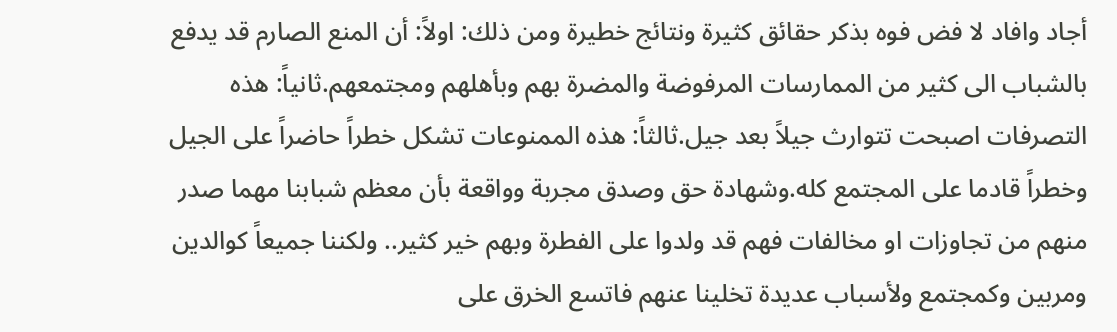أجاد وافاد لا فض فوه بذكر حقائق كثيرة ونتائج خطيرة ومن ذلك: اولاً: أن المنع الصارم قد يدفع بالشباب الى كثير من الممارسات المرفوضة والمضرة بهم وبأهلهم ومجتمعهم.ثانياً: هذه التصرفات اصبحت تتوارث جيلاً بعد جيل.ثالثاً: هذه الممنوعات تشكل خطراً حاضراً على الجيل وخطراً قادما على المجتمع كله.وشهادة حق وصدق مجربة وواقعة بأن معظم شبابنا مهما صدر منهم من تجاوزات او مخالفات فهم قد ولدوا على الفطرة وبهم خير كثير.. ولكننا جميعاً كوالدين ومربين وكمجتمع ولأسباب عديدة تخلينا عنهم فاتسع الخرق على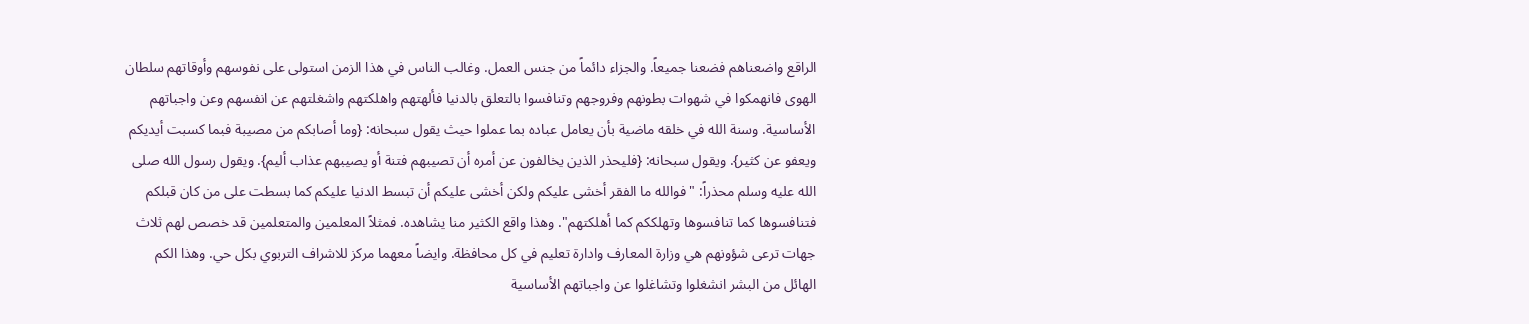الراقع واضعناهم فضعنا جميعاً. والجزاء دائماً من جنس العمل. وغالب الناس في هذا الزمن استولى على نفوسهم وأوقاتهم سلطان الهوى فانهمكوا في شهوات بطونهم وفروجهم وتنافسوا بالتعلق بالدنيا فألهتهم واهلكتهم واشغلتهم عن انفسهم وعن واجباتهم الأساسية. وسنة الله في خلقه ماضية بأن يعامل عباده بما عملوا حيث يقول سبحانه: {وما أصابكم من مصيبة فبما كسبت أيديكم ويعفو عن كثير}. ويقول سبحانه: {فليحذر الذين يخالفون عن أمره أن تصيبهم فتنة أو يصيبهم عذاب أليم}. ويقول رسول الله صلى الله عليه وسلم محذراً: "فوالله ما الفقر أخشى عليكم ولكن أخشى عليكم أن تبسط الدنيا عليكم كما بسطت على من كان قبلكم فتنافسوها كما تنافسوها وتهلككم كما أهلكتهم". وهذا واقع الكثير منا يشاهده. فمثلاً المعلمين والمتعلمين قد خصص لهم ثلاث جهات ترعى شؤونهم هي وزارة المعارف وادارة تعليم في كل محافظة. وايضاً معهما مركز للاشراف التربوي بكل حي. وهذا الكم الهائل من البشر انشغلوا وتشاغلوا عن واجباتهم الأساسية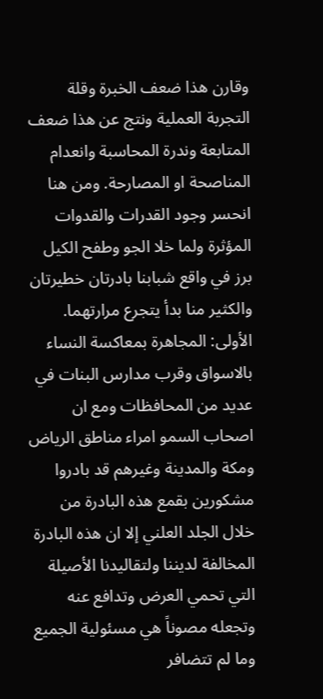وقارن هذا ضعف الخبرة وقلة التجربة العملية ونتج عن هذا ضعف المتابعة وندرة المحاسبة وانعدام المناصحة او المصارحة. ومن هنا انحسر وجود القدرات والقدوات المؤثرة ولما خلا الجو وطفح الكيل برز في واقع شبابنا بادرتان خطيرتان والكثير منا بدأ يتجرع مرارتهما. الأولى: المجاهرة بمعاكسة النساء بالاسواق وقرب مدارس البنات في عديد من المحافظات ومع ان اصحاب السمو امراء مناطق الرياض ومكة والمدينة وغيرهم قد بادروا مشكورين بقمع هذه البادرة من خلال الجلد العلني إلا ان هذه البادرة المخالفة لديننا ولتقاليدنا الأصيلة التي تحمي العرض وتدافع عنه وتجعله مصوناً هي مسئولية الجميع وما لم تتضافر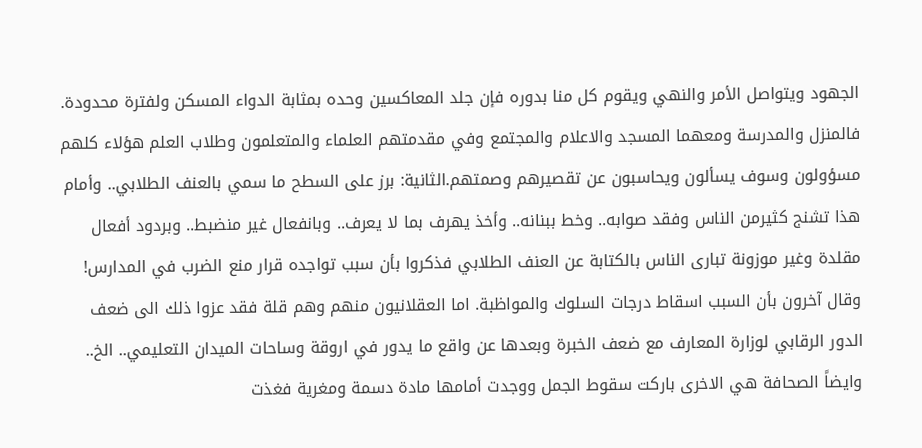الجهود ويتواصل الأمر والنهي ويقوم كل منا بدوره فإن جلد المعاكسين وحده بمثابة الدواء المسكن ولفترة محدودة. فالمنزل والمدرسة ومعهما المسجد والاعلام والمجتمع وفي مقدمتهم العلماء والمتعلمون وطلاب العلم هؤلاء كلهم مسؤولون وسوف يسألون ويحاسبون عن تقصيرهم وصمتهم.الثانية: برز على السطح ما سمي بالعنف الطلابي.. وأمام هذا تشنج كثيرمن الناس وفقد صوابه.. وخط ببنانه.. وأخذ يهرف بما لا يعرف.. وبانفعال غير منضبط.. وبردود أفعال مقلدة وغير موزونة تبارى الناس بالكتابة عن العنف الطلابي فذكروا بأن سبب تواجده قرار منع الضرب في المدارس! وقال آخرون بأن السبب اسقاط درجات السلوك والمواظبة. اما العقلانيون منهم وهم قلة فقد عزوا ذلك الى ضعف الدور الرقابي لوزارة المعارف مع ضعف الخبرة وبعدها عن واقع ما يدور في اروقة وساحات الميدان التعليمي.. الخ.. وايضاً الصحافة هي الاخرى باركت سقوط الجمل ووجدت أمامها مادة دسمة ومغرية فغذت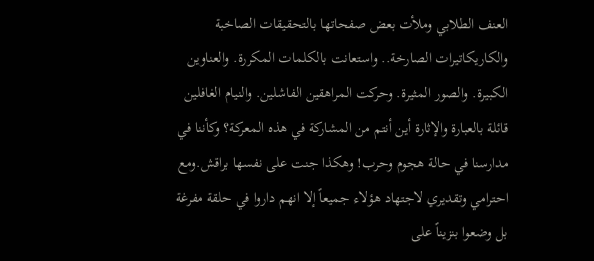العنف الطلابي وملأت بعض صفحاتها بالتحقيقات الصاخبة والكاريكاتيرات الصارخة.. واستعانت بالكلمات المكررة. والعناوين الكبيرة. والصور المثيرة. وحركت المراهقين الفاشلين. والنيام الغافلين قائلة بالعبارة والإثارة أين أنتم من المشاركة في هذه المعركة؟ وكأننا في مدارسنا في حالة هجوم وحرب! وهكذا جنت على نفسها براقش.ومع احترامي وتقديري لاجتهاد هؤلاء جميعاً إلا انهم داروا في حلقة مفرغة بل وضعوا بنزيناً على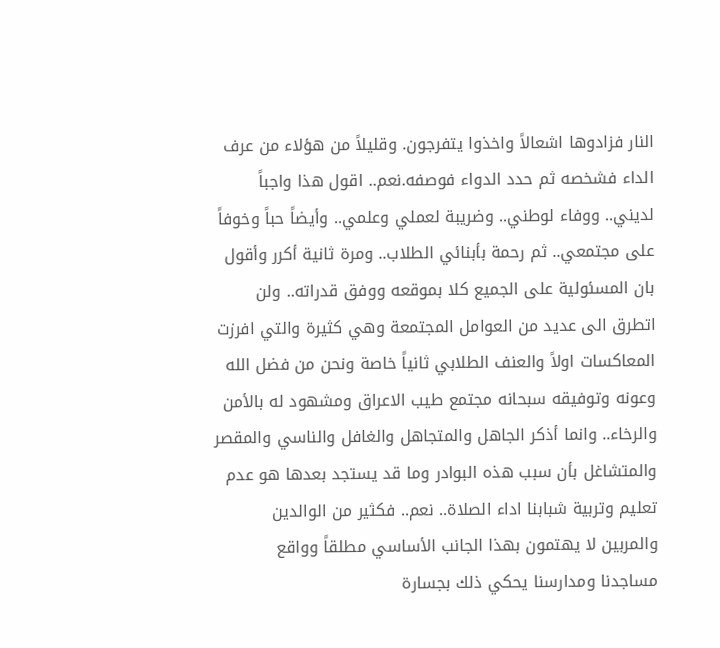النار فزادوها اشعالاً واخذوا يتفرجون. وقليلاً من هؤلاء من عرف الداء فشخصه ثم حدد الدواء فوصفه.نعم.. اقول هذا واجباً لديني.. ووفاء لوطني.. وضريبة لعملي وعلمي.. وأيضاً حباً وخوفاً على مجتمعي.. ثم رحمة بأبنائي الطلاب.. ومرة ثانية أكرر وأقول بان المسئولية على الجميع كلا بموقعه ووفق قدراته.. ولن اتطرق الى عديد من العوامل المجتمعة وهي كثيرة والتي افرزت المعاكسات اولاً والعنف الطلابي ثانياً خاصة ونحن من فضل الله وعونه وتوفيقه سبحانه مجتمع طيب الاعراق ومشهود له بالأمن والرخاء.. وانما أذكر الجاهل والمتجاهل والغافل والناسي والمقصر والمتشاغل بأن سبب هذه البوادر وما قد يستجد بعدها هو عدم تعليم وتربية شبابنا اداء الصلاة.. نعم.. فكثير من الوالدين والمربين لا يهتمون بهذا الجانب الأساسي مطلقاً وواقع مساجدنا ومدارسنا يحكي ذلك بجسارة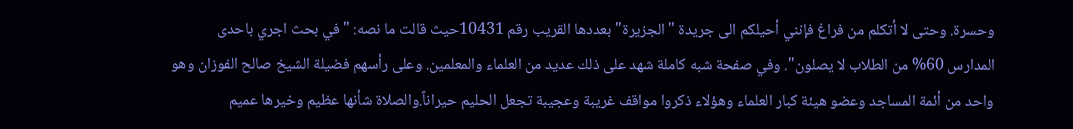وحسرة. وحتى لا أتكلم من فراغ فإنني أحيلكم الى جريدة "الجزيرة" بعددها القريب رقم 10431حيث قالت ما نصه: "في بحث اجري باحدى المدارس 60% من الطلاب لا يصلون". وفي صفحة شبه كاملة شهد على ذلك عديد من العلماء والمعلمين. وعلى رأسهم فضيلة الشيخ صالح الفوزان وهو واحد من أئمة المساجد وعضو هيئة كبار العلماء وهؤلاء ذكروا مواقف غريبة وعجيبة تجعل الحليم حيراناً.والصلاة شأنها عظيم وخيرها عميم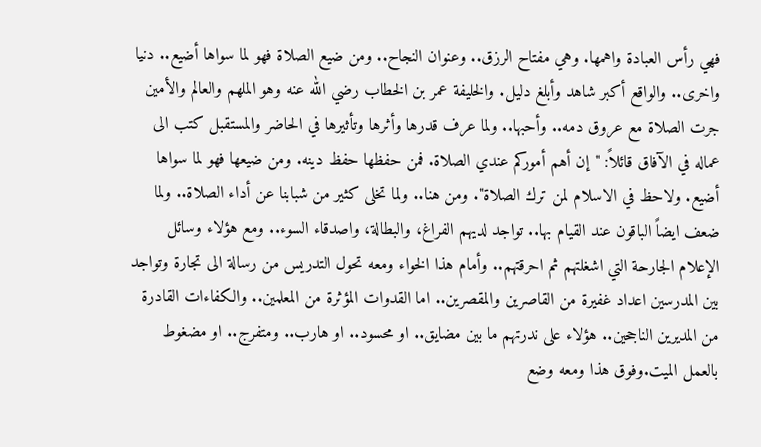فهي رأس العبادة واهمها. وهي مفتاح الرزق.. وعنوان النجاح.. ومن ضيع الصلاة فهو لما سواها أضيع.. دنيا واخرى.. والواقع أكبر شاهد وأبلغ دليل. والخليفة عمر بن الخطاب رضي الله عنه وهو الملهم والعالم والأمين جرت الصلاة مع عروق دمه.. وأحبها.. ولما عرف قدرها وأثرها وتأثيرها في الحاضر والمستقبل كتب الى عماله في الآفاق قائلاً: "إن أهم أموركم عندي الصلاة. فمن حفظها حفظ دينه. ومن ضيعها فهو لما سواها أضيع. ولاحظ في الاسلام لمن ترك الصلاة". ومن هنا.. ولما تخلى كثير من شبابنا عن أداء الصلاة.. ولما ضعف ايضاً الباقون عند القيام بها.. تواجد لديهم الفراغ، والبطالة، واصدقاء السوء.. ومع هؤلاء وسائل الإعلام الجارحة التي اشغلتهم ثم احرقتهم.. وأمام هذا الخواء ومعه تحول التدريس من رسالة الى تجارة وتواجد بين المدرسين اعداد غفيرة من القاصرين والمقصرين.. اما القدوات المؤثرة من المعلمين.. والكفاءات القادرة من المديرين الناجحين.. هؤلاء على ندرتهم ما بين مضايق.. او محسود.. او هارب.. ومتفرج.. او مضغوط بالعمل الميت.وفوق هذا ومعه وضع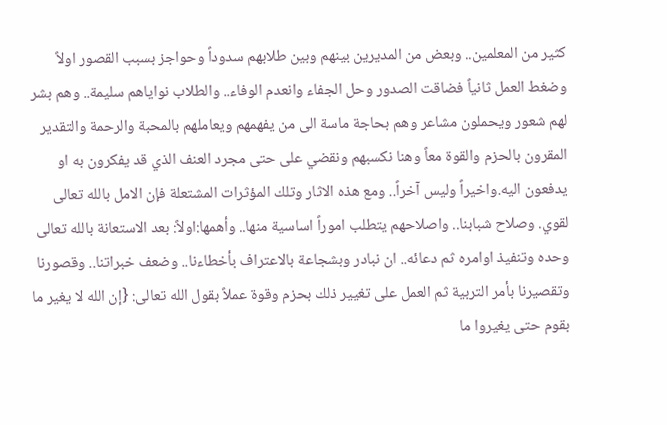كثير من المعلمين.. وبعض من المديرين بينهم وبين طلابهم سدوداً وحواجز بسبب القصور اولاً وضغط العمل ثانياً فضاقت الصدور وحل الجفاء وانعدم الوفاء.. والطلاب نواياهم سليمة.. وهم بشر لهم شعور ويحملون مشاعر وهم بحاجة ماسة الى من يفهمهم ويعاملهم بالمحبة والرحمة والتقدير المقرون بالحزم والقوة معاً وهنا نكسبهم ونقضي على حتى مجرد العنف الذي قد يفكرون به او يدفعون اليه.واخيراً وليس آخراً.. ومع هذه الاثار وتلك المؤثرات المشتعلة فإن الامل بالله تعالى لقوي. وصلاح شبابنا.. واصلاحهم يتطلب اموراً اساسية منها.. وأهمها:اولاً: بعد الاستعانة بالله تعالى وحده وتنفيذ اوامره ثم دعائه.. ان نبادر وبشجاعة بالاعتراف بأخطاءنا.. وضعف خبراتنا.. وقصورنا وتقصيرنا بأمر التربية ثم العمل على تغيير ذلك بحزم وقوة عملاً بقول الله تعالى: {إن الله لا يغير ما بقوم حتى يغيروا ما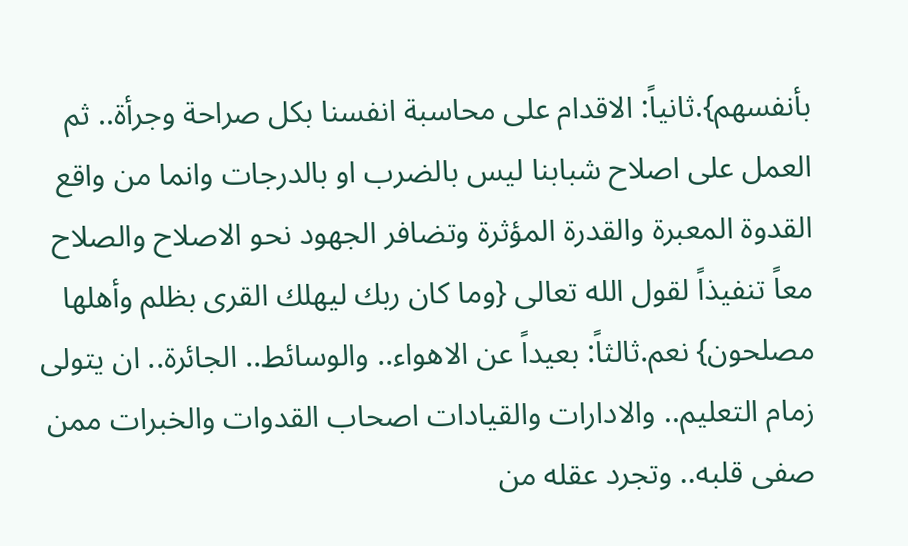بأنفسهم}.ثانياً: الاقدام على محاسبة انفسنا بكل صراحة وجرأة.. ثم العمل على اصلاح شبابنا ليس بالضرب او بالدرجات وانما من واقع القدوة المعبرة والقدرة المؤثرة وتضافر الجهود نحو الاصلاح والصلاح معاً تنفيذاً لقول الله تعالى {وما كان ربك ليهلك القرى بظلم وأهلها مصلحون} نعم.ثالثاً: بعيداً عن الاهواء.. والوسائط.. الجائرة.. ان يتولى زمام التعليم.. والادارات والقيادات اصحاب القدوات والخبرات ممن صفى قلبه.. وتجرد عقله من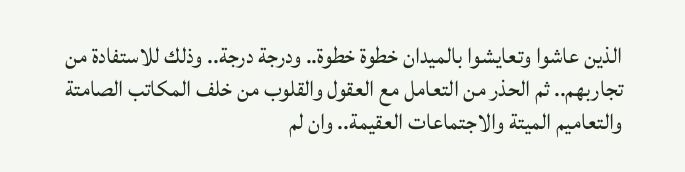الذين عاشوا وتعايشوا بالميدان خطوة خطوة.. ودرجة درجة.. وذلك للاستفادة من تجاربهم.. ثم الحذر من التعامل مع العقول والقلوب من خلف المكاتب الصامتة والتعاميم الميتة والاجتماعات العقيمة.. وان لم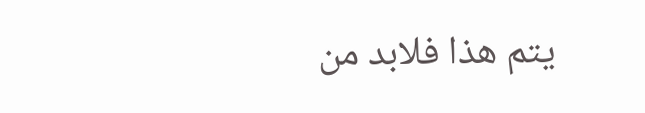يتم هذا فلابد من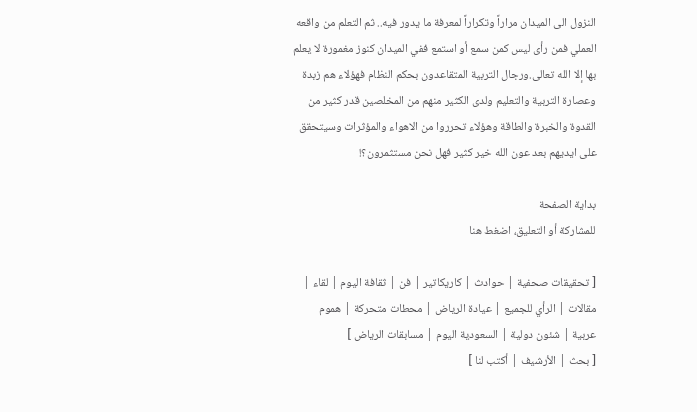النزول الى الميدان مراراً وتكراراً لمعرفة ما يدور فيه.. ثم التعلم من واقعه العملي فمن رأى ليس كمن سمع أو استمع ففي الميدان كنوز مغمورة لا يعلم بها إلا الله تعالى.ورجال التربية المتقاعدون بحكم النظام فهؤلاء هم زبدة وعصارة التربية والتعليم ولدى الكثير منهم من المخلصين قدر كثير من القدوة والخبرة والطاقة وهؤلاء تحرروا من الاهواء والمؤثرات وسيتحقق على ايديهم بعد عون الله خير كثير فهل نحن مستثمرون؟!

بداية الصفحة
للمشاركة أو التعليق، اضغط هنا

[ تحقيقات صحفية | حوادث | كاريكاتير | فن | ثقافة اليوم | لقاء | مقالات | الرأي للجميع | عيادة الرياض | محطات متحركة | هموم عربية | شئون دولية | السعودية اليوم | مسابقات الرياض ]
[ بحث | الأرشيف | أكتب لنا ]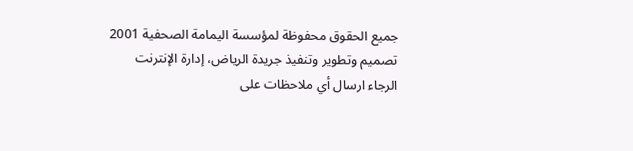جميع الحقوق محفوظة لمؤسسة اليمامة الصحفية 2001
تصميم وتطوير وتنفيذ جريدة الرياض، إدارة الإنترنت
الرجاء ارسال أي ملاحظات على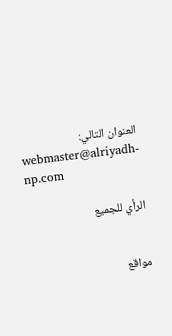العنوان التالي:
webmaster@alriyadh-np.com

الرأي للجميع


مواقع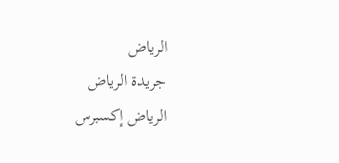الرياض
جريدة الرياض
الرياض إكسبرس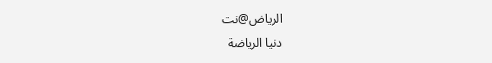الرياض@نت
دنيا الرياضة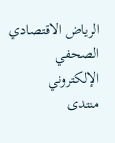الرياض الاقتصادي
الصحفي الإلكتروني
منتدى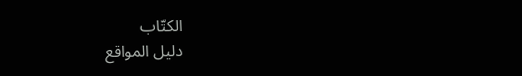الكتّاب
دليل المواقع